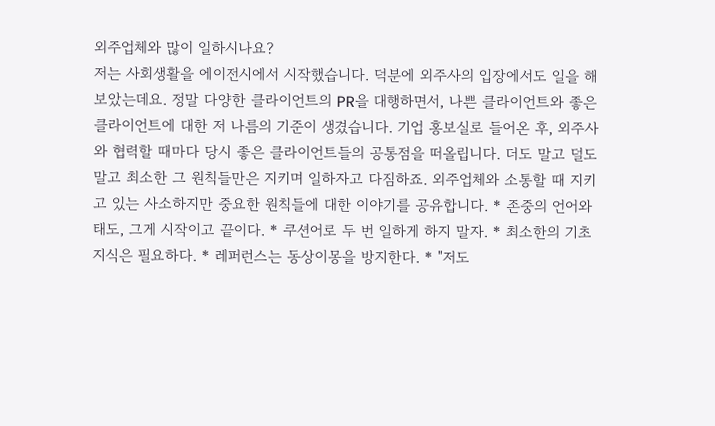외주업체와 많이 일하시나요?
저는 사회생활을 에이전시에서 시작했습니다. 덕분에 외주사의 입장에서도 일을 해보았는데요. 정말 다양한 클라이언트의 PR을 대행하면서, 나쁜 클라이언트와 좋은 클라이언트에 대한 저 나름의 기준이 생겼습니다. 기업 홍보실로 들어온 후, 외주사와 협력할 때마다 당시 좋은 클라이언트들의 공통점을 떠올립니다. 더도 말고 덜도 말고 최소한 그 원칙들만은 지키며 일하자고 다짐하죠. 외주업체와 소통할 때 지키고 있는 사소하지만 중요한 원칙들에 대한 이야기를 공유합니다. * 존중의 언어와 태도, 그게 시작이고 끝이다. * 쿠션어로 두 번 일하게 하지 말자. * 최소한의 기초 지식은 필요하다. * 레퍼런스는 동상이몽을 방지한다. * "저도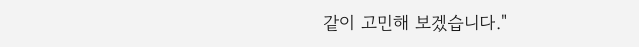같이 고민해 보겠습니다."